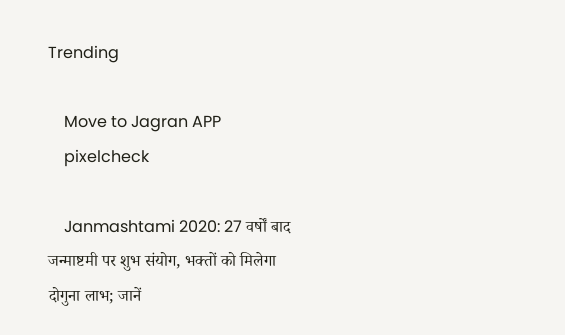Trending

    Move to Jagran APP
    pixelcheck

    Janmashtami 2020: 27 वर्षों बाद जन्माष्टमी पर शुभ संयोग, भक्तों को मिलेगा दोगुना लाभ; जानें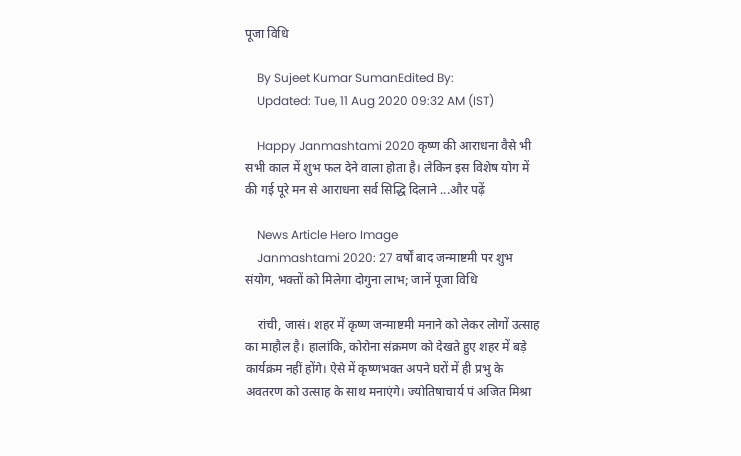पूजा विधि

    By Sujeet Kumar SumanEdited By:
    Updated: Tue, 11 Aug 2020 09:32 AM (IST)

    Happy Janmashtami 2020 कृष्ण की आराधना वैसे भी सभी काल में शुभ फल देने वाला होता है। लेकिन इस विशेष योग में की गई पूरे मन से आराधना सर्व सिद्धि दिलाने ...और पढ़ें

    News Article Hero Image
    Janmashtami 2020: 27 वर्षों बाद जन्माष्टमी पर शुभ संयोग, भक्तों को मिलेगा दोगुना लाभ; जानें पूजा विधि

    रांची, जासं। शहर में कृष्ण जन्माष्टमी मनाने को लेकर लोगों उत्साह का माहौल है। हालांकि, कोरोना संक्रमण को देखते हुए शहर में बड़े कार्यक्रम नहीं होंगे। ऐसे में कृष्णभक्त अपने घरों में ही प्रभु के अवतरण को उत्साह के साथ मनाएंगे। ज्योतिषाचार्य पं अजित मिश्रा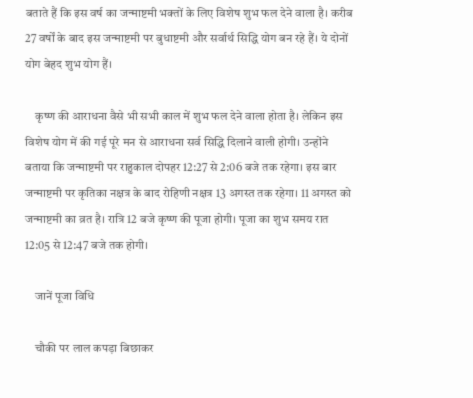बताते हैं कि इस वर्ष का जन्माष्टमी भक्तों के लिए विशेष शुभ फल देने वाला है। करीब 27 वर्षों के बाद इस जन्माष्टमी पर बुधाष्टमी और सर्वार्थ सिद्धि योग बन रहे हैं। ये दोनों योग बेहद शुभ योग हैं।

    कृष्ण की आराधना वैसे भी सभी काल में शुभ फल देने वाला होता है। लेकिन इस विशेष योग में की गई पूरे मन से आराधना सर्व सिद्धि दिलाने वाली होगी। उन्होंने बताया कि जन्माष्टमी पर राहुकाल दोपहर 12:27 से 2:06 बजे तक रहेगा। इस बार जन्माष्टमी पर कृतिका नक्षत्र के बाद रोहिणी नक्षत्र 13 अगस्त तक रहेगा। 11 अगस्त को जन्माष्टमी का व्रत है। रात्रि 12 बजे कृष्ण की पूजा होगी। पूजा का शुभ समय रात 12:05 से 12:47 बजे तक होगी।

    जानें पूजा विधि

    चौकी पर लाल कपड़ा बिछाकर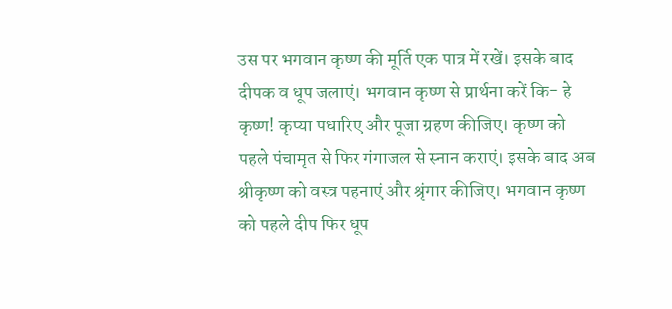उस पर भगवान कृष्ण की मूर्ति एक पात्र में रखें। इसके बाद दीपक व धूप जलाएं। भगवान कृष्ण से प्रार्थना करें कि- हे कृष्ण! कृप्या पधारिए और पूजा ग्रहण कीजिए। कृष्ण को पहले पंचामृत से फिर गंगाजल से स्नान कराएं। इसके बाद अब श्रीकृष्ण को वस्त्र पहनाएं और श्रृंगार कीजिए। भगवान कृष्ण को पहले दीप फिर धूप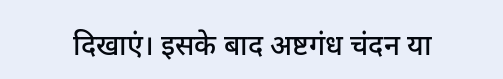दिखाएं। इसके बाद अष्टगंध चंदन या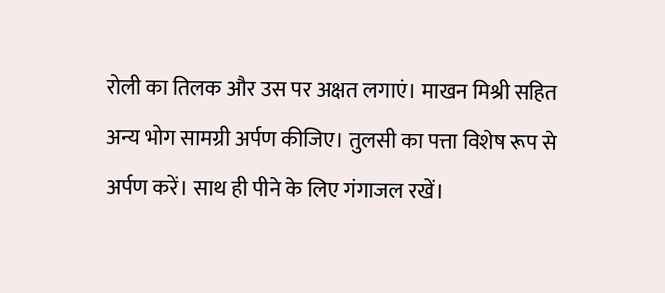रोली का तिलक और उस पर अक्षत लगाएं। माखन मिश्री सहित अन्य भोग सामग्री अर्पण कीजिए। तुलसी का पत्ता विशेष रूप से अर्पण करें। साथ ही पीने के लिए गंगाजल रखें।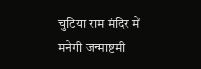चुटिया राम मंदिर में मनेगी जन्माष्टमी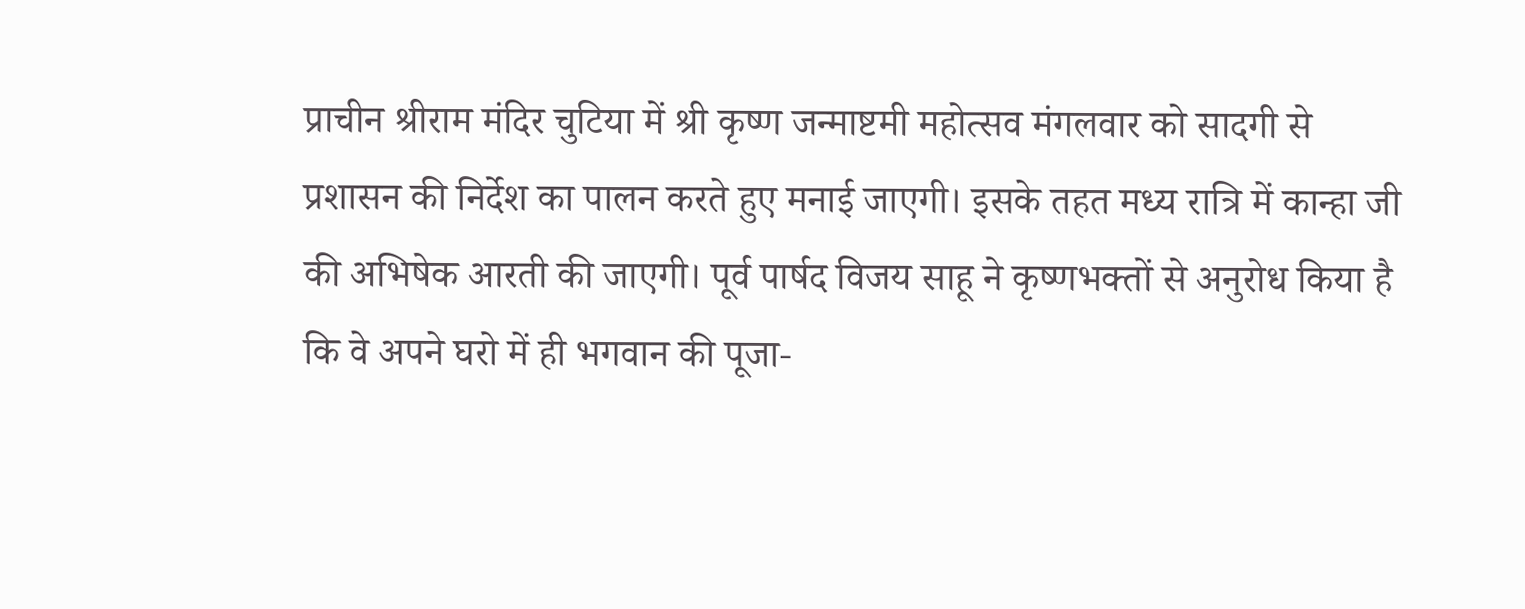प्राचीन श्रीराम मंदिर चुटिया में श्री कृष्ण जन्माष्टमी महोत्सव मंगलवार को सादगी से प्रशासन की निर्देश का पालन करते हुए मनाई जाएगी। इसके तहत मध्य रात्रि में कान्हा जी की अभिषेक आरती की जाएगी। पूर्व पार्षद विजय साहू ने कृष्णभक्तों से अनुरोध किया है कि वे अपने घरो में ही भगवान की पूजा-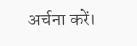अर्चना करें।